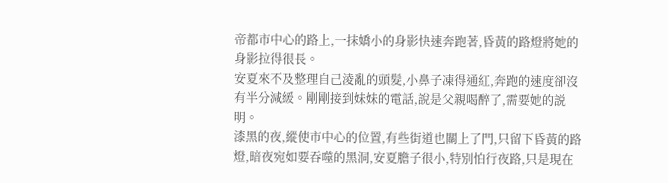帝都市中心的路上,一抹嬌小的身影快速奔跑著,昏黃的路燈將她的身影拉得很長。
安夏來不及整理自己淩亂的頭髮,小鼻子凍得通紅,奔跑的速度卻沒有半分減緩。剛剛接到妹妹的電話,說是父親喝醉了,需要她的説明。
漆黑的夜,縱使市中心的位置,有些街道也關上了門,只留下昏黃的路燈,暗夜宛如要吞噬的黑洞,安夏膽子很小,特別怕行夜路,只是現在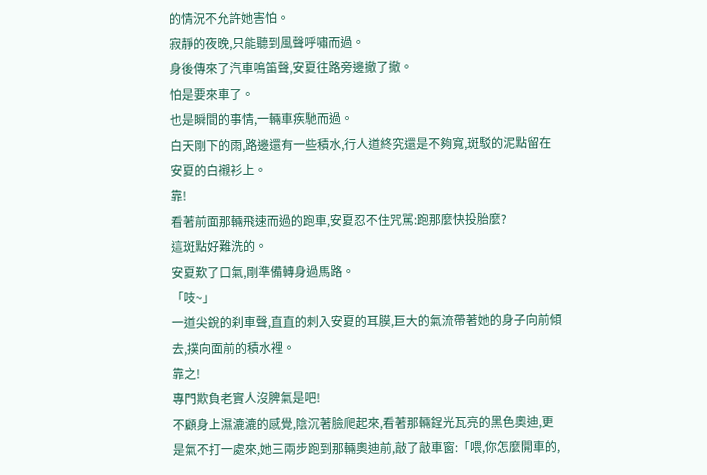的情況不允許她害怕。
寂靜的夜晚,只能聽到風聲呼嘯而過。
身後傳來了汽車鳴笛聲,安夏往路旁邊撤了撤。
怕是要來車了。
也是瞬間的事情,一輛車疾馳而過。
白天剛下的雨,路邊還有一些積水,行人道終究還是不夠寬,斑駁的泥點留在安夏的白襯衫上。
靠!
看著前面那輛飛速而過的跑車,安夏忍不住咒駡:跑那麼快投胎麼?
這斑點好難洗的。
安夏歎了口氣,剛準備轉身過馬路。
「吱~」
一道尖銳的刹車聲,直直的刺入安夏的耳膜,巨大的氣流帶著她的身子向前傾去,撲向面前的積水裡。
靠之!
專門欺負老實人沒脾氣是吧!
不顧身上濕漉漉的感覺,陰沉著臉爬起來,看著那輛鋥光瓦亮的黑色奧迪,更是氣不打一處來,她三兩步跑到那輛奧迪前,敲了敲車窗:「喂,你怎麼開車的,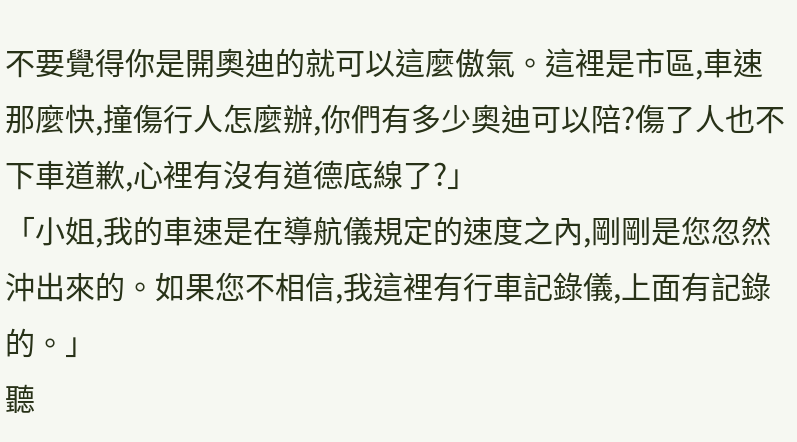不要覺得你是開奧迪的就可以這麼傲氣。這裡是市區,車速那麼快,撞傷行人怎麼辦,你們有多少奧迪可以陪?傷了人也不下車道歉,心裡有沒有道德底線了?」
「小姐,我的車速是在導航儀規定的速度之內,剛剛是您忽然沖出來的。如果您不相信,我這裡有行車記錄儀,上面有記錄的。」
聽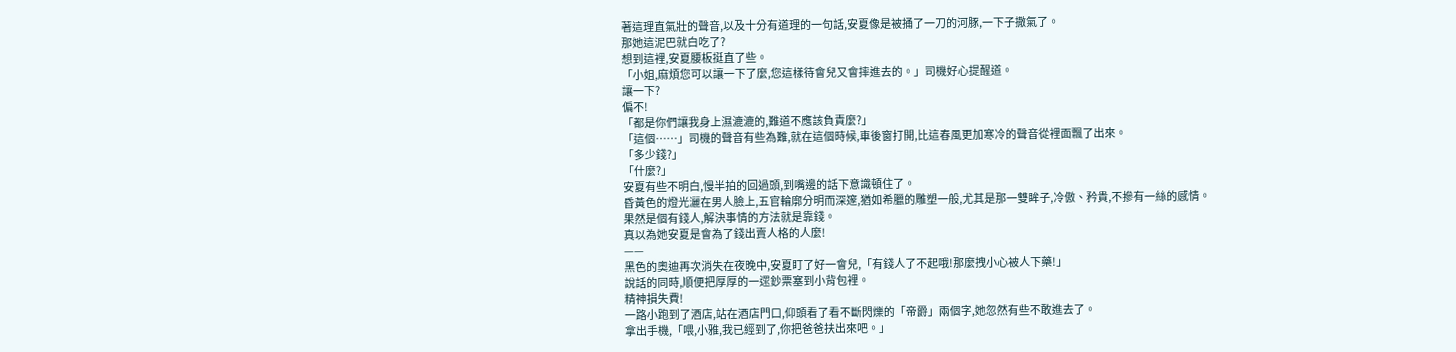著這理直氣壯的聲音,以及十分有道理的一句話,安夏像是被捅了一刀的河豚,一下子撒氣了。
那她這泥巴就白吃了?
想到這裡,安夏腰板挺直了些。
「小姐,麻煩您可以讓一下了麼,您這樣待會兒又會摔進去的。」司機好心提醒道。
讓一下?
偏不!
「都是你們讓我身上濕漉漉的,難道不應該負責麼?」
「這個……」司機的聲音有些為難,就在這個時候,車後窗打開,比這春風更加寒冷的聲音從裡面飄了出來。
「多少錢?」
「什麼?」
安夏有些不明白,慢半拍的回過頭,到嘴邊的話下意識頓住了。
昏黃色的燈光灑在男人臉上,五官輪廓分明而深邃,猶如希臘的雕塑一般,尤其是那一雙眸子,冷傲、矜貴,不摻有一絲的感情。
果然是個有錢人,解決事情的方法就是靠錢。
真以為她安夏是會為了錢出賣人格的人麼!
——
黑色的奧迪再次消失在夜晚中,安夏盯了好一會兒,「有錢人了不起哦!那麼拽小心被人下藥!」
說話的同時,順便把厚厚的一遝鈔票塞到小背包裡。
精神損失費!
一路小跑到了酒店,站在酒店門口,仰頭看了看不斷閃爍的「帝爵」兩個字,她忽然有些不敢進去了。
拿出手機,「喂,小雅,我已經到了,你把爸爸扶出來吧。」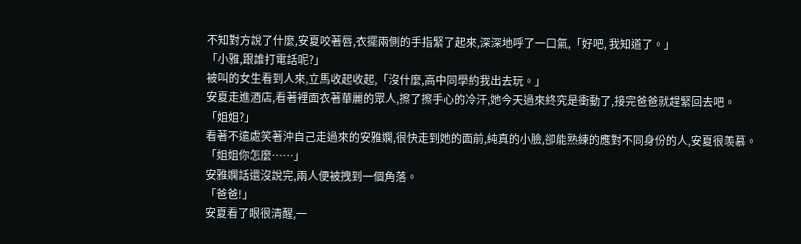不知對方說了什麼,安夏咬著唇,衣擺兩側的手指緊了起來,深深地呼了一口氣,「好吧, 我知道了。」
「小雅,跟誰打電話呢?」
被叫的女生看到人來,立馬收起收起,「沒什麼,高中同學約我出去玩。」
安夏走進酒店,看著裡面衣著華麗的眾人,擦了擦手心的冷汗,她今天過來終究是衝動了,接完爸爸就趕緊回去吧。
「姐姐?」
看著不遠處笑著沖自己走過來的安雅嫻,很快走到她的面前,純真的小臉,卻能熟練的應對不同身份的人,安夏很羡慕。
「姐姐你怎麼……」
安雅嫻話還沒說完,兩人便被拽到一個角落。
「爸爸!」
安夏看了眼很清醒,一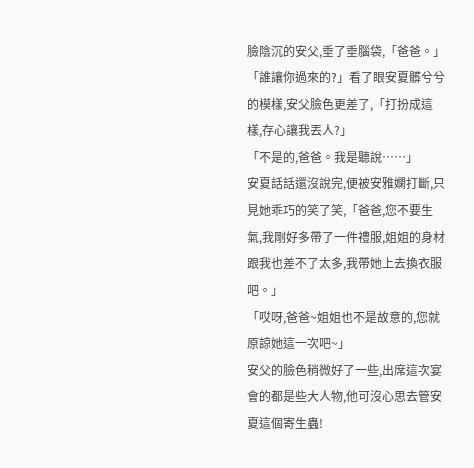臉陰沉的安父,垂了垂腦袋,「爸爸。」
「誰讓你過來的?」看了眼安夏髒兮兮的模樣,安父臉色更差了,「打扮成這樣,存心讓我丟人?」
「不是的,爸爸。我是聽說……」
安夏話話還沒說完,便被安雅嫻打斷,只見她乖巧的笑了笑,「爸爸,您不要生氣,我剛好多帶了一件禮服,姐姐的身材跟我也差不了太多,我帶她上去換衣服吧。」
「哎呀,爸爸~姐姐也不是故意的,您就原諒她這一次吧~」
安父的臉色稍微好了一些,出席這次宴會的都是些大人物,他可沒心思去管安夏這個寄生蟲!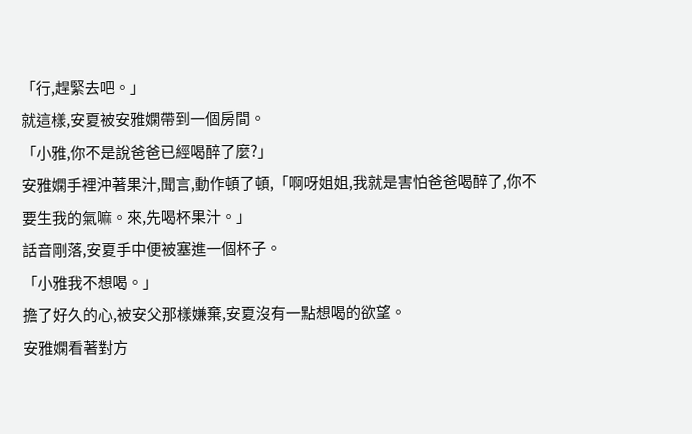「行,趕緊去吧。」
就這樣,安夏被安雅嫻帶到一個房間。
「小雅,你不是說爸爸已經喝醉了麼?」
安雅嫻手裡沖著果汁,聞言,動作頓了頓,「啊呀姐姐,我就是害怕爸爸喝醉了,你不要生我的氣嘛。來,先喝杯果汁。」
話音剛落,安夏手中便被塞進一個杯子。
「小雅我不想喝。」
擔了好久的心,被安父那樣嫌棄,安夏沒有一點想喝的欲望。
安雅嫻看著對方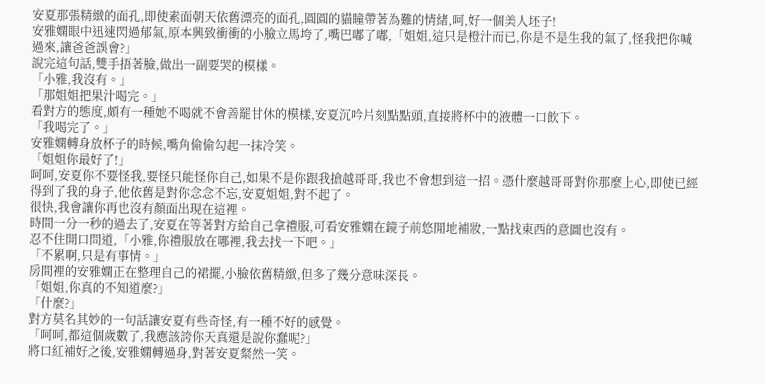安夏那張精緻的面孔,即使素面朝天依舊漂亮的面孔,圓圓的貓瞳帶著為難的情緒,呵,好一個美人坯子!
安雅嫻眼中迅速閃過郁氣,原本興致衝衝的小臉立馬垮了,嘴巴嘟了嘟,「姐姐,這只是橙汁而已,你是不是生我的氣了,怪我把你喊過來,讓爸爸誤會?」
說完這句話,雙手捂著臉,做出一副要哭的模樣。
「小雅,我沒有。」
「那姐姐把果汁喝完。」
看對方的態度,頗有一種她不喝就不會善罷甘休的模樣,安夏沉吟片刻點點頭,直接將杯中的液體一口飲下。
「我喝完了。」
安雅嫻轉身放杯子的時候,嘴角偷偷勾起一抹冷笑。
「姐姐你最好了!」
呵呵,安夏你不要怪我,要怪只能怪你自己,如果不是你跟我搶越哥哥,我也不會想到這一招。憑什麼越哥哥對你那麼上心,即使已經得到了我的身子,他依舊是對你念念不忘,安夏姐姐,對不起了。
很快,我會讓你再也沒有顏面出現在這裡。
時間一分一秒的過去了,安夏在等著對方給自己拿禮服,可看安雅嫻在鏡子前悠閒地補妝,一點找東西的意圖也沒有。
忍不住開口問道,「小雅,你禮服放在哪裡,我去找一下吧。」
「不累啊,只是有事情。」
房間裡的安雅嫻正在整理自己的裙擺,小臉依舊精緻,但多了幾分意味深長。
「姐姐,你真的不知道麼?」
「什麼?」
對方莫名其妙的一句話讓安夏有些奇怪,有一種不好的感覺。
「呵呵,都這個歲數了,我應該誇你天真還是說你蠢呢?」
將口紅補好之後,安雅嫻轉過身,對著安夏粲然一笑。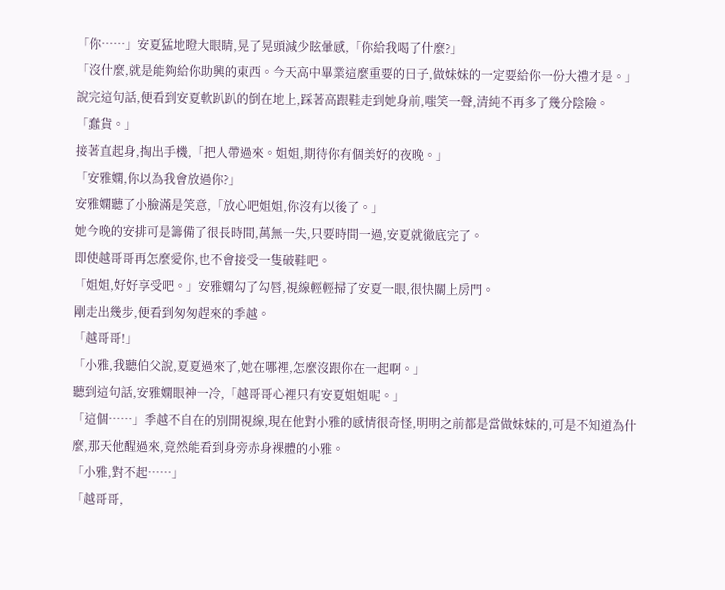「你……」安夏猛地瞪大眼睛,晃了晃頭減少眩暈感,「你給我喝了什麼?」
「沒什麼,就是能夠給你助興的東西。今天高中畢業這麼重要的日子,做妹妹的一定要給你一份大禮才是。」
說完這句話,便看到安夏軟趴趴的倒在地上,踩著高跟鞋走到她身前,嗤笑一聲,清純不再多了幾分陰險。
「蠢貨。」
接著直起身,掏出手機,「把人帶過來。姐姐,期待你有個美好的夜晚。」
「安雅嫻,你以為我會放過你?」
安雅嫻聽了小臉滿是笑意,「放心吧姐姐,你沒有以後了。」
她今晚的安排可是籌備了很長時間,萬無一失,只要時間一過,安夏就徹底完了。
即使越哥哥再怎麼愛你,也不會接受一隻破鞋吧。
「姐姐,好好享受吧。」安雅嫻勾了勾唇,視線輕輕掃了安夏一眼,很快關上房門。
剛走出幾步,便看到匆匆趕來的季越。
「越哥哥!」
「小雅,我聽伯父說,夏夏過來了,她在哪裡,怎麼沒跟你在一起啊。」
聽到這句話,安雅嫻眼神一冷,「越哥哥心裡只有安夏姐姐呢。」
「這個……」季越不自在的別開視線,現在他對小雅的感情很奇怪,明明之前都是當做妹妹的,可是不知道為什麼,那天他醒過來,竟然能看到身旁赤身裸體的小雅。
「小雅,對不起……」
「越哥哥,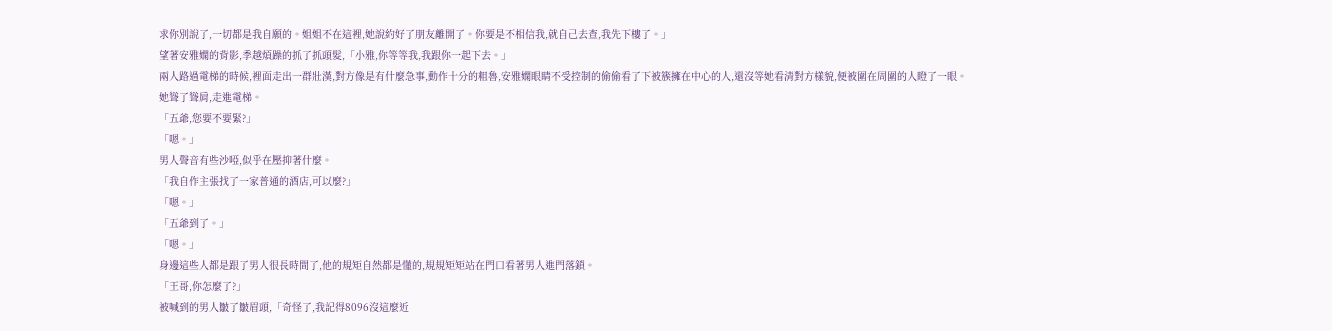求你別說了,一切都是我自願的。姐姐不在這裡,她說約好了朋友離開了。你要是不相信我,就自己去查,我先下樓了。」
望著安雅嫻的背影,季越煩躁的抓了抓頭髮,「小雅,你等等我,我跟你一起下去。」
兩人路過電梯的時候,裡面走出一群壯漢,對方像是有什麼急事,動作十分的粗魯,安雅嫻眼睛不受控制的偷偷看了下被簇擁在中心的人,還沒等她看清對方樣貌,便被圍在周圍的人瞪了一眼。
她聳了聳肩,走進電梯。
「五爺,您要不要緊?」
「嗯。」
男人聲音有些沙啞,似乎在壓抑著什麼。
「我自作主張找了一家普通的酒店,可以麼?」
「嗯。」
「五爺到了。」
「嗯。」
身邊這些人都是跟了男人很長時間了,他的規矩自然都是懂的,規規矩矩站在門口看著男人進門落鎖。
「王哥,你怎麼了?」
被喊到的男人皺了皺眉頭,「奇怪了,我記得8096沒這麼近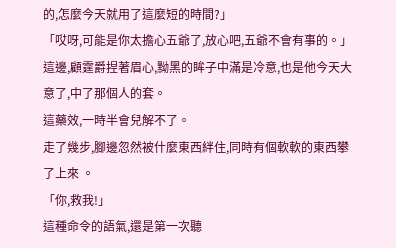的,怎麼今天就用了這麼短的時間?」
「哎呀,可能是你太擔心五爺了,放心吧,五爺不會有事的。」
這邊,顧霆爵捏著眉心,黝黑的眸子中滿是冷意,也是他今天大意了,中了那個人的套。
這藥效,一時半會兒解不了。
走了幾步,腳邊忽然被什麼東西絆住,同時有個軟軟的東西攀了上來 。
「你,救我!」
這種命令的語氣,還是第一次聽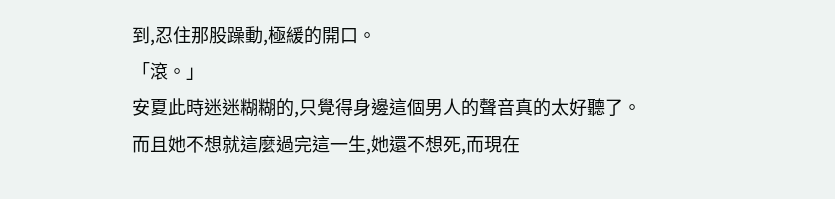到,忍住那股躁動,極緩的開口。
「滾。」
安夏此時迷迷糊糊的,只覺得身邊這個男人的聲音真的太好聽了。
而且她不想就這麼過完這一生,她還不想死,而現在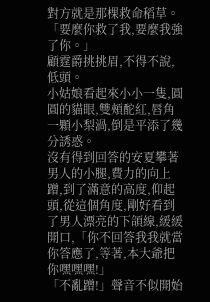對方就是那棵救命稻草。
「要麼你救了我,要麼我強了你。」
顧霆爵挑挑眉,不得不說,低頭。
小姑娘看起來小小一隻,圓圓的貓眼,雙頰酡紅,唇角一顆小梨渦,倒是平添了幾分誘惑。
沒有得到回答的安夏攀著男人的小腿,費力的向上蹭,到了滿意的高度,仰起頭,從這個角度,剛好看到了男人漂亮的下頜線,緩緩開口,「你不回答我我就當你答應了,等著,本大爺把你嘿嘿嘿!」
「不亂蹭!」聲音不似開始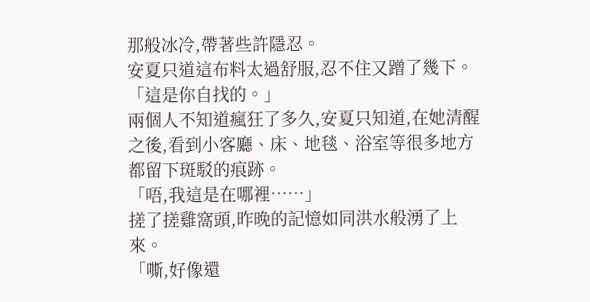那般冰冷,帶著些許隱忍。
安夏只道這布料太過舒服,忍不住又蹭了幾下。
「這是你自找的。」
兩個人不知道瘋狂了多久,安夏只知道,在她清醒之後,看到小客廳、床、地毯、浴室等很多地方都留下斑駁的痕跡。
「唔,我這是在哪裡……」
搓了搓雞窩頭,昨晚的記憶如同洪水般湧了上來。
「嘶,好像還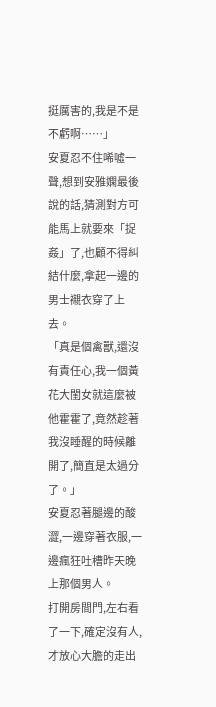挺厲害的,我是不是不虧啊……」
安夏忍不住唏噓一聲,想到安雅嫻最後說的話,猜測對方可能馬上就要來「捉姦」了,也顧不得糾結什麼,拿起一邊的男士襯衣穿了上去。
「真是個禽獸,還沒有責任心,我一個黃花大閨女就這麼被他霍霍了,竟然趁著我沒睡醒的時候離開了,簡直是太過分了。」
安夏忍著腿邊的酸澀,一邊穿著衣服,一邊瘋狂吐槽昨天晚上那個男人。
打開房間門,左右看了一下,確定沒有人,才放心大膽的走出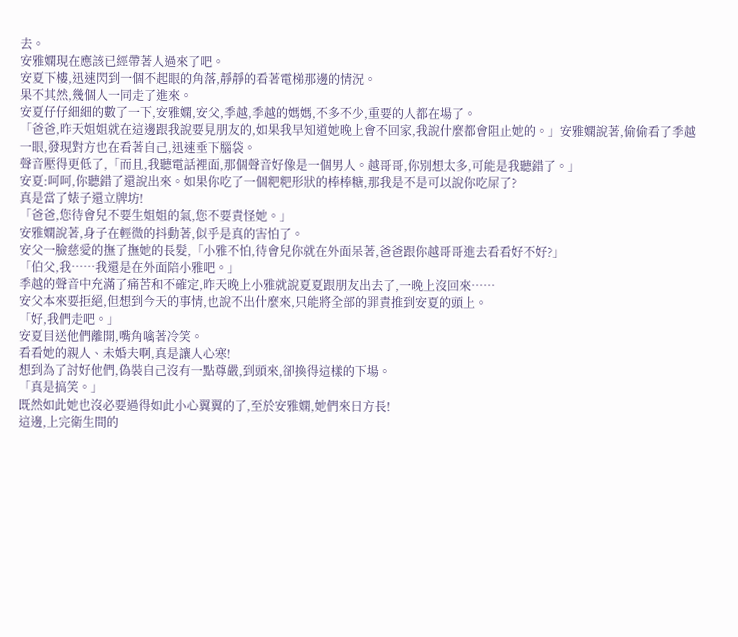去。
安雅嫻現在應該已經帶著人過來了吧。
安夏下樓,迅速閃到一個不起眼的角落,靜靜的看著電梯那邊的情況。
果不其然,幾個人一同走了進來。
安夏仔仔細細的數了一下,安雅嫻,安父,季越,季越的媽媽,不多不少,重要的人都在場了。
「爸爸,昨天姐姐就在這邊跟我說要見朋友的,如果我早知道她晚上會不回家,我說什麼都會阻止她的。」安雅嫻說著,偷偷看了季越一眼,發現對方也在看著自己,迅速垂下腦袋。
聲音壓得更低了,「而且,我聽電話裡面,那個聲音好像是一個男人。越哥哥,你別想太多,可能是我聽錯了。」
安夏:呵呵,你聽錯了還說出來。如果你吃了一個粑粑形狀的棒棒糖,那我是不是可以說你吃屎了?
真是當了婊子還立牌坊!
「爸爸,您待會兒不要生姐姐的氣,您不要責怪她。」
安雅嫻說著,身子在輕微的抖動著,似乎是真的害怕了。
安父一臉慈愛的撫了撫她的長髮,「小雅不怕,待會兒你就在外面呆著,爸爸跟你越哥哥進去看看好不好?」
「伯父,我……我還是在外面陪小雅吧。」
季越的聲音中充滿了痛苦和不確定,昨天晚上小雅就說夏夏跟朋友出去了,一晚上沒回來……
安父本來要拒絕,但想到今天的事情,也說不出什麼來,只能將全部的罪責推到安夏的頭上。
「好,我們走吧。」
安夏目送他們離開,嘴角噙著冷笑。
看看她的親人、未婚夫啊,真是讓人心寒!
想到為了討好他們,偽裝自己沒有一點尊嚴,到頭來,卻換得這樣的下場。
「真是搞笑。」
既然如此她也沒必要過得如此小心翼翼的了,至於安雅嫻,她們來日方長!
這邊,上完衛生間的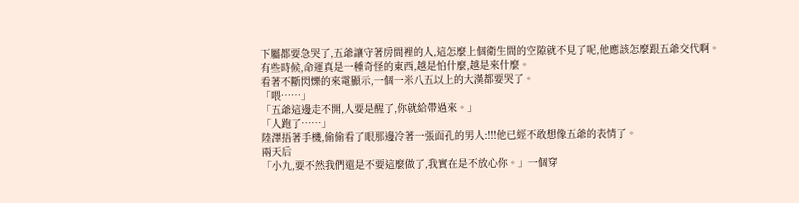下屬都要急哭了,五爺讓守著房間裡的人,這怎麼上個衛生間的空隙就不見了呢,他應該怎麼跟五爺交代啊。
有些時候,命運真是一種奇怪的東西,越是怕什麼,越是來什麼。
看著不斷閃爍的來電顯示,一個一米八五以上的大漢都要哭了。
「喂……」
「五爺這邊走不開,人要是醒了,你就給帶過來。」
「人跑了……」
陸澤捂著手機,偷偷看了眼那邊冷著一張面孔的男人:!!!他已經不敢想像五爺的表情了。
兩天后
「小九,要不然我們還是不要這麼做了,我實在是不放心你。」一個穿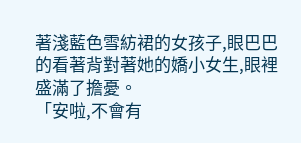著淺藍色雪紡裙的女孩子,眼巴巴的看著背對著她的嬌小女生,眼裡盛滿了擔憂。
「安啦,不會有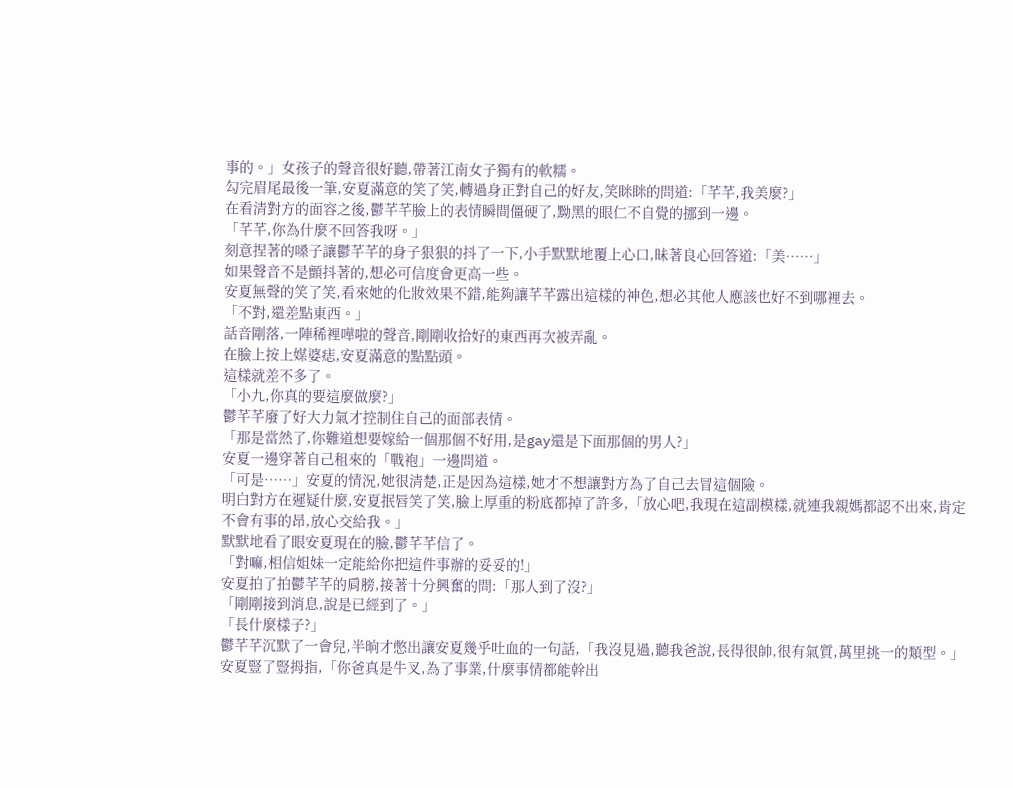事的。」女孩子的聲音很好聽,帶著江南女子獨有的軟糯。
勾完眉尾最後一筆,安夏滿意的笑了笑,轉過身正對自己的好友,笑眯眯的問道:「芊芊,我美麼?」
在看清對方的面容之後,鬱芊芊臉上的表情瞬間僵硬了,黝黑的眼仁不自覺的挪到一邊。
「芊芊,你為什麼不回答我呀。」
刻意捏著的嗓子讓鬱芊芊的身子狠狠的抖了一下,小手默默地覆上心口,昧著良心回答道:「美……」
如果聲音不是顫抖著的,想必可信度會更高一些。
安夏無聲的笑了笑,看來她的化妝效果不錯,能夠讓芊芊露出這樣的神色,想必其他人應該也好不到哪裡去。
「不對,還差點東西。」
話音剛落,一陣稀裡嘩啦的聲音,剛剛收拾好的東西再次被弄亂。
在臉上按上媒婆痣,安夏滿意的點點頭。
這樣就差不多了。
「小九,你真的要這麼做麼?」
鬱芊芊廢了好大力氣才控制住自己的面部表情。
「那是當然了,你難道想要嫁給一個那個不好用,是gay還是下面那個的男人?」
安夏一邊穿著自己租來的「戰袍」一邊問道。
「可是……」安夏的情況,她很清楚,正是因為這樣,她才不想讓對方為了自己去冒這個險。
明白對方在遲疑什麼,安夏抿唇笑了笑,臉上厚重的粉底都掉了許多,「放心吧,我現在這副模樣,就連我親媽都認不出來,肯定不會有事的昂,放心交給我。」
默默地看了眼安夏現在的臉,鬱芊芊信了。
「對嘛,相信姐妹一定能給你把這件事辦的妥妥的!」
安夏拍了拍鬱芊芊的肩膀,接著十分興奮的問:「那人到了沒?」
「剛剛接到消息,說是已經到了。」
「長什麼樣子?」
鬱芊芊沉默了一會兒,半晌才憋出讓安夏幾乎吐血的一句話,「我沒見過,聽我爸說,長得很帥,很有氣質,萬里挑一的類型。」
安夏豎了豎拇指,「你爸真是牛叉,為了事業,什麼事情都能幹出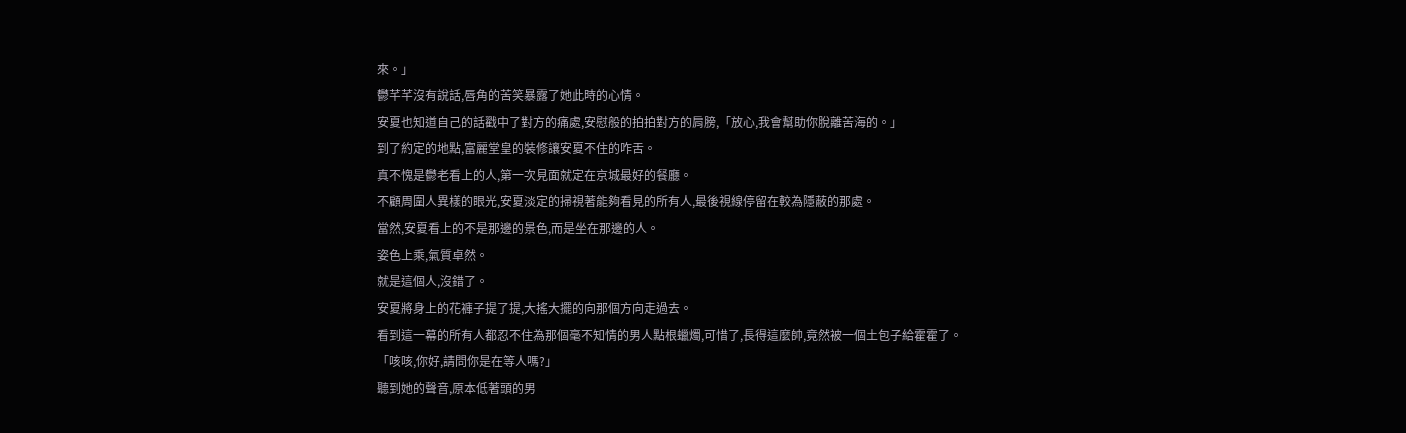來。」
鬱芊芊沒有說話,唇角的苦笑暴露了她此時的心情。
安夏也知道自己的話戳中了對方的痛處,安慰般的拍拍對方的肩膀,「放心,我會幫助你脫離苦海的。」
到了約定的地點,富麗堂皇的裝修讓安夏不住的咋舌。
真不愧是鬱老看上的人,第一次見面就定在京城最好的餐廳。
不顧周圍人異樣的眼光,安夏淡定的掃視著能夠看見的所有人,最後視線停留在較為隱蔽的那處。
當然,安夏看上的不是那邊的景色,而是坐在那邊的人。
姿色上乘,氣質卓然。
就是這個人,沒錯了。
安夏將身上的花褲子提了提,大搖大擺的向那個方向走過去。
看到這一幕的所有人都忍不住為那個毫不知情的男人點根蠟燭,可惜了,長得這麼帥,竟然被一個土包子給霍霍了。
「咳咳,你好,請問你是在等人嗎?」
聽到她的聲音,原本低著頭的男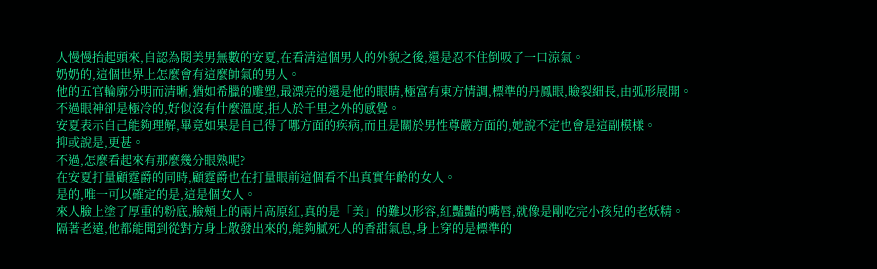人慢慢抬起頭來,自認為閱美男無數的安夏,在看清這個男人的外貌之後,還是忍不住倒吸了一口涼氣。
奶奶的,這個世界上怎麼會有這麼帥氣的男人。
他的五官輪廓分明而清晰,猶如希臘的雕塑,最漂亮的還是他的眼睛,極富有東方情調,標準的丹鳳眼,瞼裂細長,由弧形展開。
不過眼神卻是極冷的,好似沒有什麼溫度,拒人於千里之外的感覺。
安夏表示自己能夠理解,畢竟如果是自己得了哪方面的疾病,而且是關於男性尊嚴方面的,她說不定也會是這副模樣。
抑或說是,更甚。
不過,怎麼看起來有那麼幾分眼熟呢?
在安夏打量顧霆爵的同時,顧霆爵也在打量眼前這個看不出真實年齡的女人。
是的,唯一可以確定的是,這是個女人。
來人臉上塗了厚重的粉底,臉頰上的兩片高原紅,真的是「美」的難以形容,紅豔豔的嘴唇,就像是剛吃完小孩兒的老妖精。
隔著老遠,他都能聞到從對方身上散發出來的,能夠膩死人的香甜氣息,身上穿的是標準的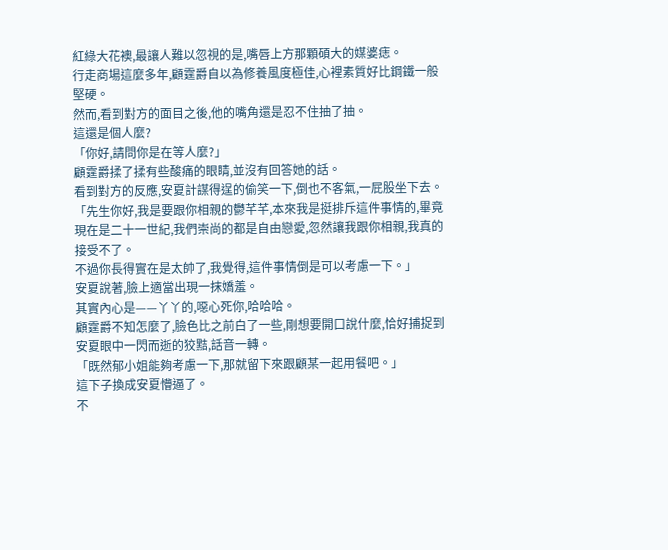紅綠大花襖,最讓人難以忽視的是,嘴唇上方那顆碩大的媒婆痣。
行走商場這麼多年,顧霆爵自以為修養風度極佳,心裡素質好比鋼鐵一般堅硬。
然而,看到對方的面目之後,他的嘴角還是忍不住抽了抽。
這還是個人麼?
「你好,請問你是在等人麼?」
顧霆爵揉了揉有些酸痛的眼睛,並沒有回答她的話。
看到對方的反應,安夏計謀得逞的偷笑一下,倒也不客氣,一屁股坐下去。
「先生你好,我是要跟你相親的鬱芊芊,本來我是挺排斥這件事情的,畢竟現在是二十一世紀,我們崇尚的都是自由戀愛,忽然讓我跟你相親,我真的接受不了。
不過你長得實在是太帥了,我覺得,這件事情倒是可以考慮一下。」
安夏說著,臉上適當出現一抹嬌羞。
其實內心是——丫丫的,噁心死你,哈哈哈。
顧霆爵不知怎麼了,臉色比之前白了一些,剛想要開口說什麼,恰好捕捉到安夏眼中一閃而逝的狡黠,話音一轉。
「既然郁小姐能夠考慮一下,那就留下來跟顧某一起用餐吧。」
這下子換成安夏懵逼了。
不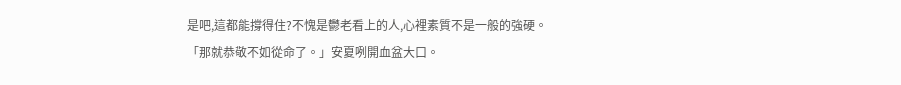是吧,這都能撐得住?不愧是鬱老看上的人,心裡素質不是一般的強硬。
「那就恭敬不如從命了。」安夏咧開血盆大口。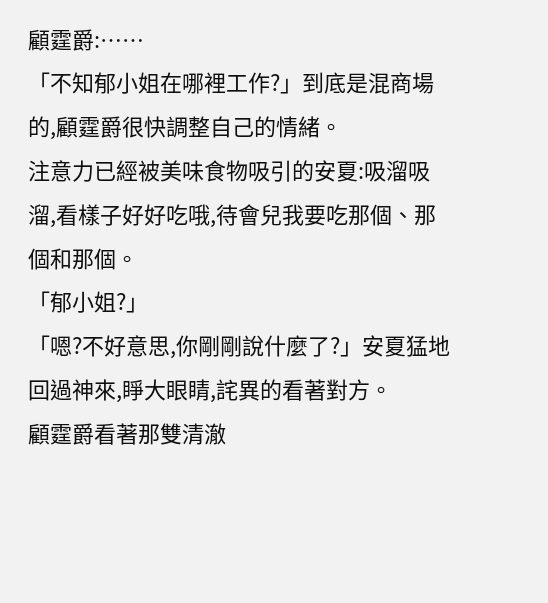顧霆爵:……
「不知郁小姐在哪裡工作?」到底是混商場的,顧霆爵很快調整自己的情緒。
注意力已經被美味食物吸引的安夏:吸溜吸溜,看樣子好好吃哦,待會兒我要吃那個、那個和那個。
「郁小姐?」
「嗯?不好意思,你剛剛說什麼了?」安夏猛地回過神來,睜大眼睛,詫異的看著對方。
顧霆爵看著那雙清澈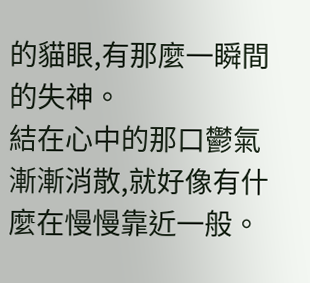的貓眼,有那麼一瞬間的失神。
結在心中的那口鬱氣漸漸消散,就好像有什麼在慢慢靠近一般。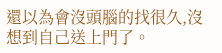還以為會沒頭腦的找很久,沒想到自己送上門了。